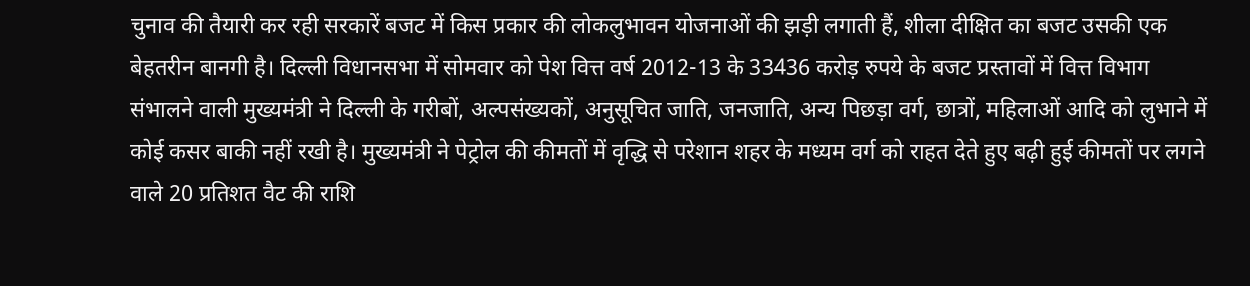चुनाव की तैयारी कर रही सरकारें बजट में किस प्रकार की लोकलुभावन योजनाओं की झड़ी लगाती हैं, शीला दीक्षित का बजट उसकी एक बेहतरीन बानगी है। दिल्ली विधानसभा में सोमवार को पेश वित्त वर्ष 2012-13 के 33436 करोड़ रुपये के बजट प्रस्तावों में वित्त विभाग संभालने वाली मुख्यमंत्री ने दिल्ली के गरीबों, अल्पसंख्यकों, अनुसूचित जाति, जनजाति, अन्य पिछड़ा वर्ग, छात्रों, महिलाओं आदि को लुभाने में कोई कसर बाकी नहीं रखी है। मुख्यमंत्री ने पेट्रोल की कीमतों में वृद्धि से परेशान शहर के मध्यम वर्ग को राहत देते हुए बढ़ी हुई कीमतों पर लगने वाले 20 प्रतिशत वैट की राशि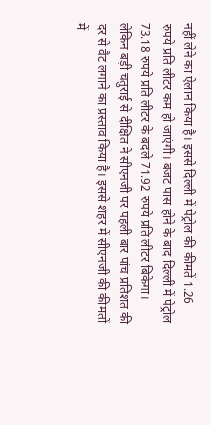नहीं लेने का ऐलान किया है। इससे दिल्ली में पेट्रोल की कीमतें 1.26 रुपये प्रति लीटर कम हो जाएंगी। बजट पास होने के बाद दिल्ली में पेट्रोल 73.18 रुपये प्रति लीटर के बदले 71.92 रुपये प्रति लीटर बिकेगा। लेकिन बड़ी चतुराई से दीक्षित ने सीएनजी पर पहली बार पांच प्रतिशत की दर से वैट लगाने का प्रस्ताव किया है। इससे शहर में सीएनजी की कीमतों में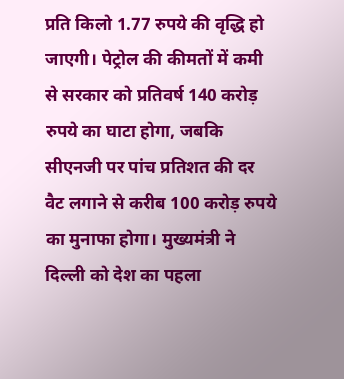प्रति किलो 1.77 रुपये की वृद्धि हो जाएगी। पेट्रोल की कीमतों में कमी से सरकार को प्रतिवर्ष 140 करोड़ रुपये का घाटा होगा, जबकि सीएनजी पर पांच प्रतिशत की दर वैट लगाने से करीब 100 करोड़ रुपये का मुनाफा होगा। मुख्यमंत्री ने दिल्ली को देश का पहला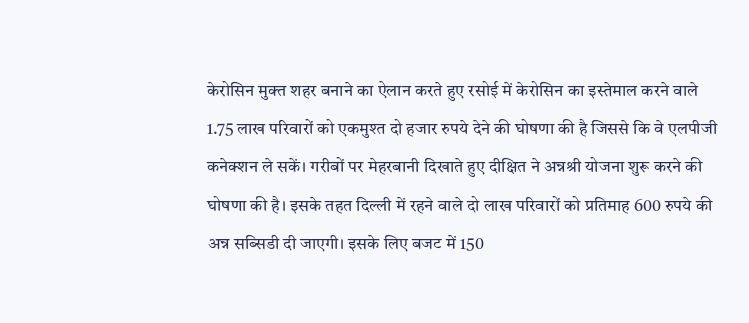केरोसिन मुक्त शहर बनाने का ऐलान करते हुए रसोई में केरोसिन का इस्तेमाल करने वाले 1.75 लाख परिवारों को एकमुश्त दो हजार रुपये देने की घोषणा की है जिससे कि वे एलपीजी कनेक्शन ले सकें। गरीबों पर मेहरबानी दिखाते हुए दीक्षित ने अन्नश्री योजना शुरू करने की घोषणा की है। इसके तहत दिल्ली में रहने वाले दो लाख परिवारों को प्रतिमाह 600 रुपये की अन्न सब्सिडी दी जाएगी। इसके लिए बजट में 150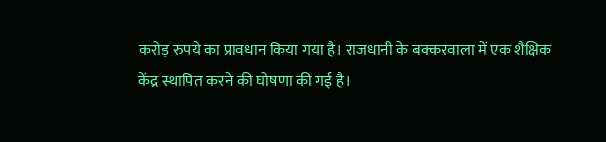करोड़ रुपये का प्रावधान किया गया है। राजधानी के बक्करवाला में एक शैक्षिक केंद्र स्थापित करने की घोषणा की गई है।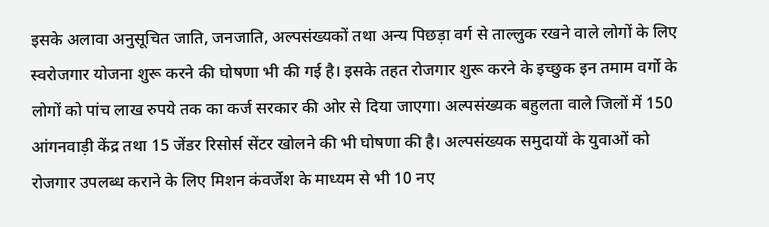इसके अलावा अनुसूचित जाति, जनजाति, अल्पसंख्यकों तथा अन्य पिछड़ा वर्ग से ताल्लुक रखने वाले लोगों के लिए स्वरोजगार योजना शुरू करने की घोषणा भी की गई है। इसके तहत रोजगार शुरू करने के इच्छुक इन तमाम वर्गो के लोगों को पांच लाख रुपये तक का कर्ज सरकार की ओर से दिया जाएगा। अल्पसंख्यक बहुलता वाले जिलों में 150 आंगनवाड़ी केंद्र तथा 15 जेंडर रिसोर्स सेंटर खोलने की भी घोषणा की है। अल्पसंख्यक समुदायों के युवाओं को रोजगार उपलब्ध कराने के लिए मिशन कंवर्जेश के माध्यम से भी 10 नए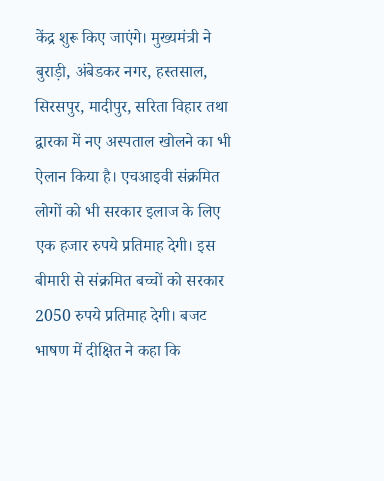केंद्र शुरू किए जाएंगे। मुख्यमंत्री ने बुराड़ी, अंबेडकर नगर, हस्तसाल, सिरसपुर, मादीपुर, सरिता विहार तथा द्वारका में नए अस्पताल खोलने का भी ऐलान किया है। एचआइवी संक्रमित लोगों को भी सरकार इलाज के लिए एक हजार रुपये प्रतिमाह देगी। इस बीमारी से संक्रमित बच्चों को सरकार 2050 रुपये प्रतिमाह देगी। बजट भाषण में दीक्षित ने कहा कि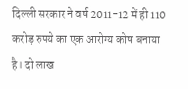दिल्ली सरकार ने वर्ष 2011-12 में ही 110 करोड़ रुपये का एक आरोग्य कोष बनाया है। दो लाख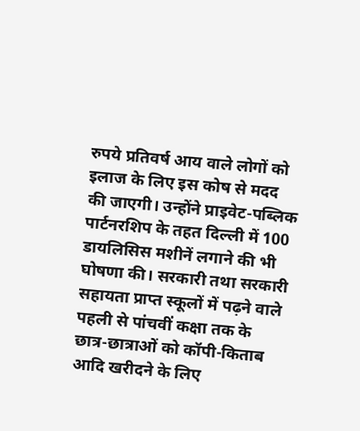रुपये प्रतिवर्ष आय वाले लोगों को इलाज के लिए इस कोष से मदद की जाएगी। उन्होंने प्राइवेट-पब्लिक पार्टनरशिप के तहत दिल्ली में 100 डायलिसिस मशीनें लगाने की भी घोषणा की। सरकारी तथा सरकारी सहायता प्राप्त स्कूलों में पढ़ने वाले पहली से पांचवीं कक्षा तक के छात्र-छात्राओं को कॉपी-किताब आदि खरीदने के लिए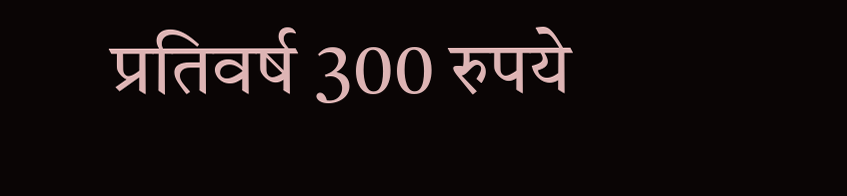प्रतिवर्ष 300 रुपये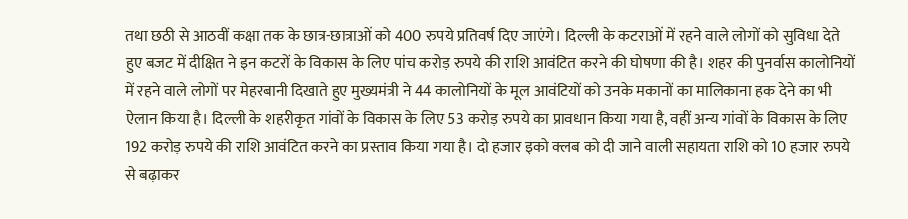तथा छठी से आठवीं कक्षा तक के छात्र-छात्राओं को 400 रुपये प्रतिवर्ष दिए जाएंगे। दिल्ली के कटराओं में रहने वाले लोगों को सुविधा देते हुए बजट में दीक्षित ने इन कटरों के विकास के लिए पांच करोड़ रुपये की राशि आवंटित करने की घोषणा की है। शहर की पुनर्वास कालोनियों में रहने वाले लोगों पर मेहरबानी दिखाते हुए मुख्यमंत्री ने 44 कालोनियों के मूल आवंटियों को उनके मकानों का मालिकाना हक देने का भी ऐलान किया है। दिल्ली के शहरीकृत गांवों के विकास के लिए 53 करोड़ रुपये का प्रावधान किया गया है, वहीं अन्य गांवों के विकास के लिए 192 करोड़ रुपये की राशि आवंटित करने का प्रस्ताव किया गया है। दो हजार इको क्लब को दी जाने वाली सहायता राशि को 10 हजार रुपये से बढ़ाकर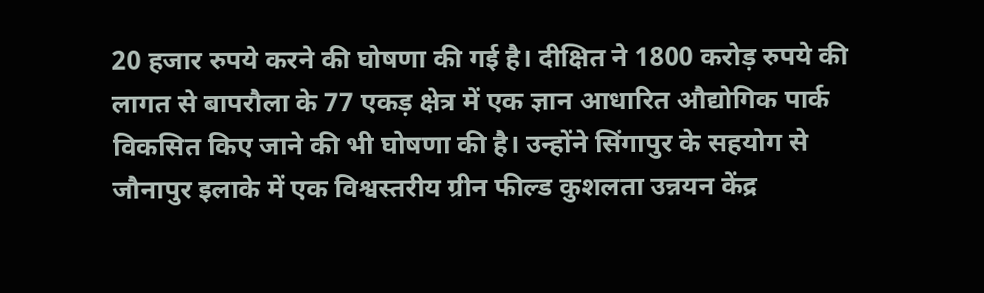20 हजार रुपये करने की घोषणा की गई है। दीक्षित ने 1800 करोड़ रुपये की लागत से बापरौला के 77 एकड़ क्षेत्र में एक ज्ञान आधारित औद्योगिक पार्क विकसित किए जाने की भी घोषणा की है। उन्होंने सिंगापुर के सहयोग से जौनापुर इलाके में एक विश्वस्तरीय ग्रीन फील्ड कुशलता उन्नयन केंद्र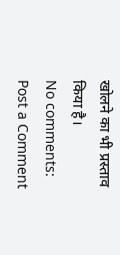खोलने का भी प्रस्ताव किया है।
No comments:
Post a Comment